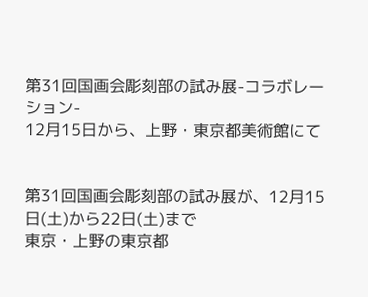第31回国画会彫刻部の試み展-コラボレーション-
12月15日から、上野・東京都美術館にて


第31回国画会彫刻部の試み展が、12月15日(土)から22日(土)まで
東京・上野の東京都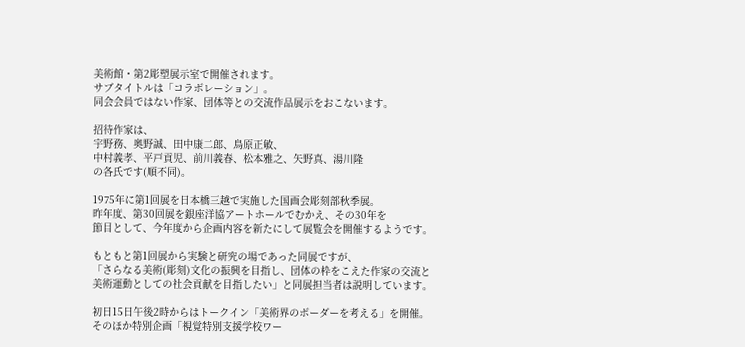美術館・第2彫塑展示室で開催されます。
サブタイトルは「コラボレーション」。
同会会員ではない作家、団体等との交流作品展示をおこないます。

招待作家は、
宇野務、奥野誠、田中康二郎、鳥原正敏、
中村義孝、平戸貢児、前川義春、松本雅之、矢野真、湯川隆
の各氏です(順不同)。

1975年に第1回展を日本橋三越で実施した国画会彫刻部秋季展。
昨年度、第30回展を銀座洋協アートホールでむかえ、その30年を
節目として、今年度から企画内容を新たにして展覧会を開催するようです。

もともと第1回展から実験と研究の場であった同展ですが、
「さらなる美術(彫刻)文化の振興を目指し、団体の枠をこえた作家の交流と
美術運動としての社会貢献を目指したい」と同展担当者は説明しています。

初日15日午後2時からはトークイン「美術界のボーダーを考える」を開催。
そのほか特別企画「視覚特別支援学校ワー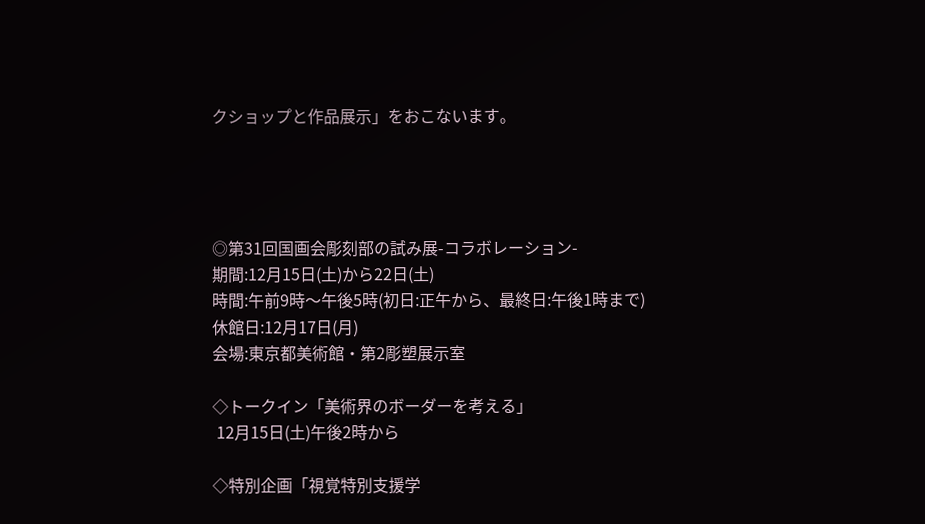クショップと作品展示」をおこないます。




◎第31回国画会彫刻部の試み展-コラボレーション-
期間:12月15日(土)から22日(土)
時間:午前9時〜午後5時(初日:正午から、最終日:午後1時まで)
休館日:12月17日(月)
会場:東京都美術館・第2彫塑展示室

◇トークイン「美術界のボーダーを考える」
 12月15日(土)午後2時から

◇特別企画「視覚特別支援学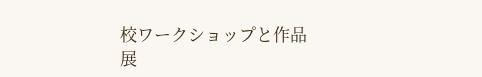校ワークショップと作品展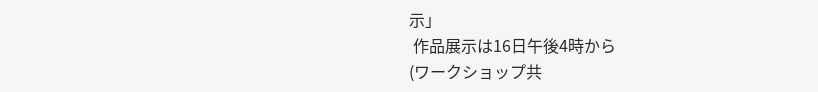示」
 作品展示は16日午後4時から
(ワークショップ共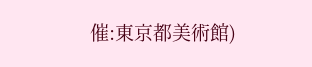催:東京都美術館)